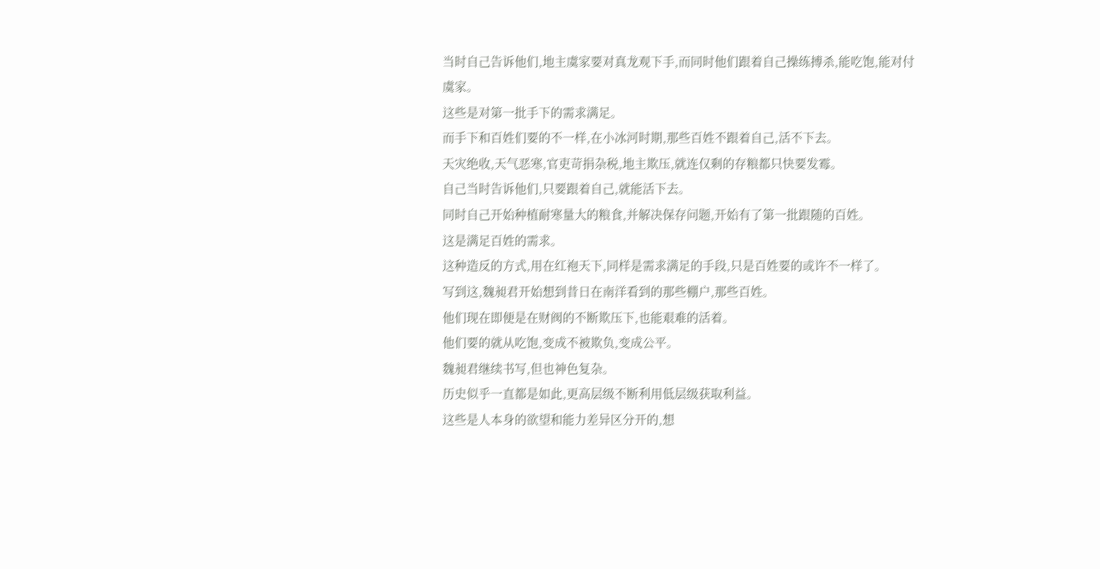当时自己告诉他们,地主虞家要对真龙观下手,而同时他们跟着自己操练搏杀,能吃饱,能对付虞家。
这些是对第一批手下的需求满足。
而手下和百姓们要的不一样,在小冰河时期,那些百姓不跟着自己,活不下去。
天灾绝收,天气恶寒,官吏苛捐杂税,地主欺压,就连仅剩的存粮都只快要发霉。
自己当时告诉他们,只要跟着自己,就能活下去。
同时自己开始种植耐寒量大的粮食,并解决保存问题,开始有了第一批跟随的百姓。
这是满足百姓的需求。
这种造反的方式,用在红袍天下,同样是需求满足的手段,只是百姓要的或许不一样了。
写到这,魏昶君开始想到昔日在南洋看到的那些棚户,那些百姓。
他们现在即便是在财阀的不断欺压下,也能艰难的活着。
他们要的就从吃饱,变成不被欺负,变成公平。
魏昶君继续书写,但也神色复杂。
历史似乎一直都是如此,更高层级不断利用低层级获取利益。
这些是人本身的欲望和能力差异区分开的,想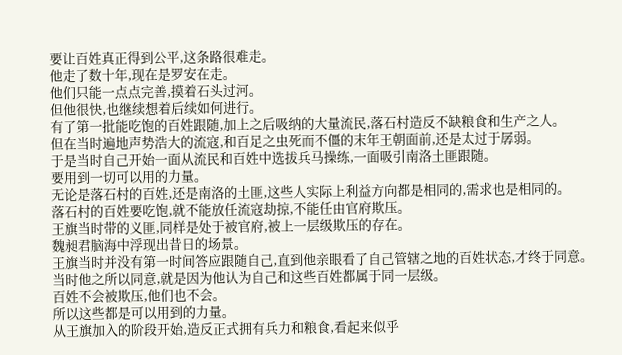要让百姓真正得到公平,这条路很难走。
他走了数十年,现在是罗安在走。
他们只能一点点完善,摸着石头过河。
但他很快,也继续想着后续如何进行。
有了第一批能吃饱的百姓跟随,加上之后吸纳的大量流民,落石村造反不缺粮食和生产之人。
但在当时遍地声势浩大的流寇,和百足之虫死而不僵的末年王朝面前,还是太过于孱弱。
于是当时自己开始一面从流民和百姓中选拔兵马操练,一面吸引南洛土匪跟随。
要用到一切可以用的力量。
无论是落石村的百姓,还是南洛的土匪,这些人实际上利益方向都是相同的,需求也是相同的。
落石村的百姓要吃饱,就不能放任流寇劫掠,不能任由官府欺压。
王旗当时带的义匪,同样是处于被官府,被上一层级欺压的存在。
魏昶君脑海中浮现出昔日的场景。
王旗当时并没有第一时间答应跟随自己,直到他亲眼看了自己管辖之地的百姓状态,才终于同意。
当时他之所以同意,就是因为他认为自己和这些百姓都属于同一层级。
百姓不会被欺压,他们也不会。
所以这些都是可以用到的力量。
从王旗加入的阶段开始,造反正式拥有兵力和粮食,看起来似乎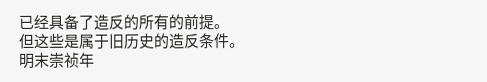已经具备了造反的所有的前提。
但这些是属于旧历史的造反条件。
明末崇祯年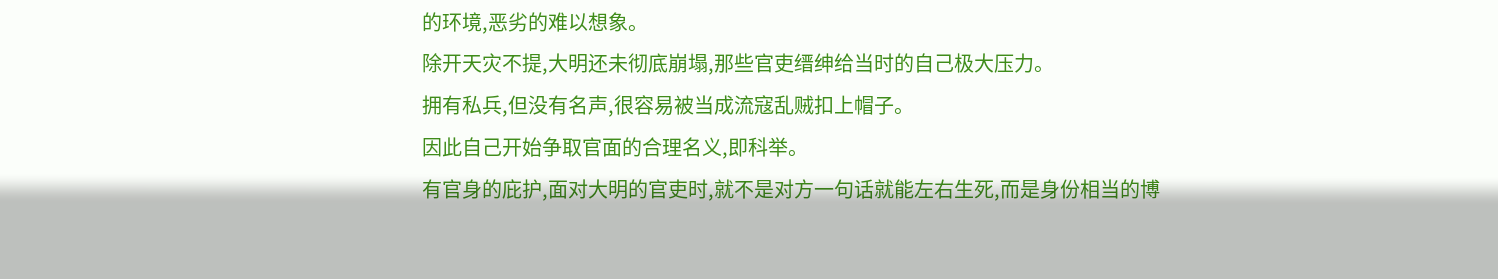的环境,恶劣的难以想象。
除开天灾不提,大明还未彻底崩塌,那些官吏缙绅给当时的自己极大压力。
拥有私兵,但没有名声,很容易被当成流寇乱贼扣上帽子。
因此自己开始争取官面的合理名义,即科举。
有官身的庇护,面对大明的官吏时,就不是对方一句话就能左右生死,而是身份相当的博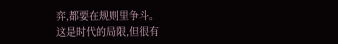弈,都要在规则里争斗。
这是时代的局限,但很有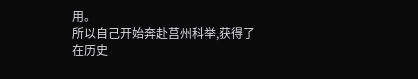用。
所以自己开始奔赴莒州科举,获得了在历史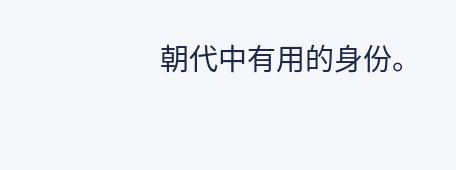朝代中有用的身份。